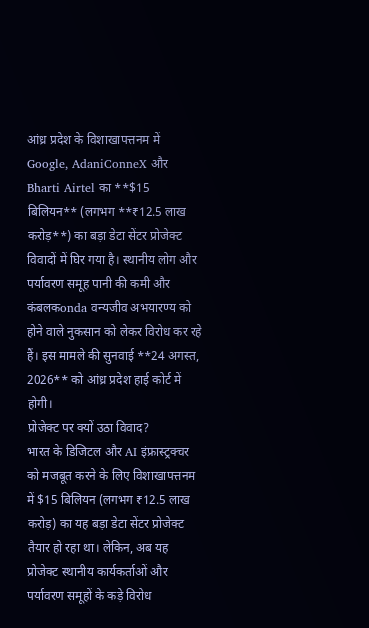आंध्र प्रदेश के विशाखापत्तनम में Google, AdaniConneX और Bharti Airtel का **$15 बिलियन** (लगभग **₹12.5 लाख करोड़**) का बड़ा डेटा सेंटर प्रोजेक्ट विवादों में घिर गया है। स्थानीय लोग और पर्यावरण समूह पानी की कमी और कंबलकonda वन्यजीव अभयारण्य को होने वाले नुकसान को लेकर विरोध कर रहे हैं। इस मामले की सुनवाई **24 अगस्त, 2026** को आंध्र प्रदेश हाई कोर्ट में होगी।
प्रोजेक्ट पर क्यों उठा विवाद?
भारत के डिजिटल और AI इंफ्रास्ट्रक्चर को मजबूत करने के लिए विशाखापत्तनम में $15 बिलियन (लगभग ₹12.5 लाख करोड़) का यह बड़ा डेटा सेंटर प्रोजेक्ट तैयार हो रहा था। लेकिन, अब यह प्रोजेक्ट स्थानीय कार्यकर्ताओं और पर्यावरण समूहों के कड़े विरोध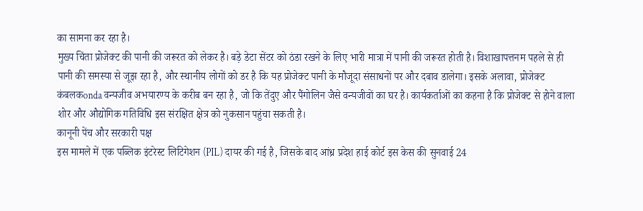का सामना कर रहा है।
मुख्य चिंता प्रोजेक्ट की पानी की जरूरत को लेकर है। बड़े डेटा सेंटर को ठंडा रखने के लिए भारी मात्रा में पानी की जरूरत होती है। विशाखापत्तनम पहले से ही पानी की समस्या से जूझ रहा है, और स्थानीय लोगों को डर है कि यह प्रोजेक्ट पानी के मौजूदा संसाधनों पर और दबाव डालेगा। इसके अलावा, प्रोजेक्ट कंबलकonda वन्यजीव अभयारण्य के करीब बन रहा है, जो कि तेंदुए और पैंगोलिन जैसे वन्यजीवों का घर है। कार्यकर्ताओं का कहना है कि प्रोजेक्ट से होने वाला शोर और औद्योगिक गतिविधि इस संरक्षित क्षेत्र को नुकसान पहुंचा सकती है।
कानूनी पेंच और सरकारी पक्ष
इस मामले में एक पब्लिक इंटरेस्ट लिटिगेशन (PIL) दायर की गई है, जिसके बाद आंध्र प्रदेश हाई कोर्ट इस केस की सुनवाई 24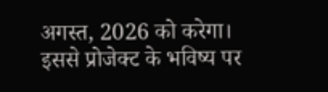अगस्त, 2026 को करेगा। इससे प्रोजेक्ट के भविष्य पर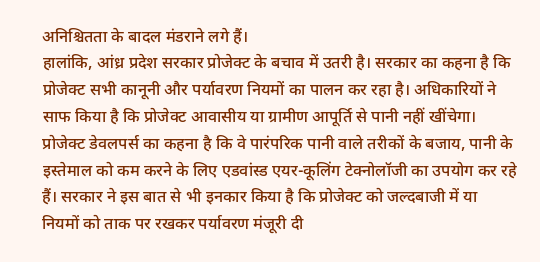अनिश्चितता के बादल मंडराने लगे हैं।
हालांकि, आंध्र प्रदेश सरकार प्रोजेक्ट के बचाव में उतरी है। सरकार का कहना है कि प्रोजेक्ट सभी कानूनी और पर्यावरण नियमों का पालन कर रहा है। अधिकारियों ने साफ किया है कि प्रोजेक्ट आवासीय या ग्रामीण आपूर्ति से पानी नहीं खींचेगा। प्रोजेक्ट डेवलपर्स का कहना है कि वे पारंपरिक पानी वाले तरीकों के बजाय, पानी के इस्तेमाल को कम करने के लिए एडवांस्ड एयर-कूलिंग टेक्नोलॉजी का उपयोग कर रहे हैं। सरकार ने इस बात से भी इनकार किया है कि प्रोजेक्ट को जल्दबाजी में या नियमों को ताक पर रखकर पर्यावरण मंजूरी दी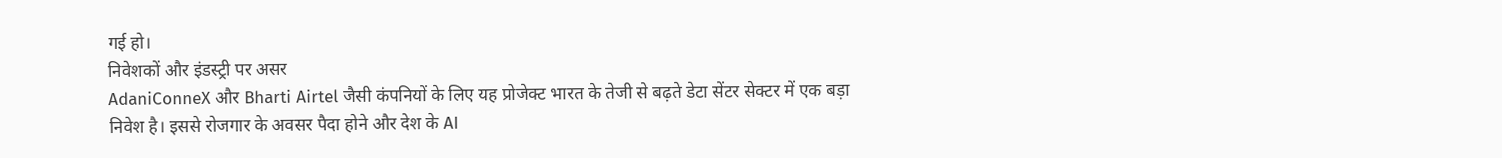गई हो।
निवेशकों और इंडस्ट्री पर असर
AdaniConneX और Bharti Airtel जैसी कंपनियों के लिए यह प्रोजेक्ट भारत के तेजी से बढ़ते डेटा सेंटर सेक्टर में एक बड़ा निवेश है। इससे रोजगार के अवसर पैदा होने और देश के AI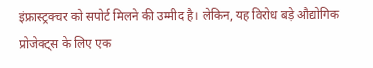इंफ्रास्ट्रक्चर को सपोर्ट मिलने की उम्मीद है। लेकिन, यह विरोध बड़े औद्योगिक प्रोजेक्ट्स के लिए एक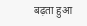बढ़ता हुआ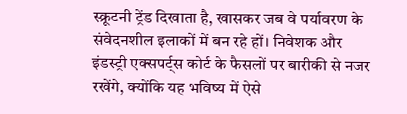स्क्रूटनी ट्रेंड दिखाता है, खासकर जब वे पर्यावरण के संवेदनशील इलाकों में बन रहे हों। निवेशक और इंडस्ट्री एक्सपर्ट्स कोर्ट के फैसलों पर बारीकी से नजर रखेंगे, क्योंकि यह भविष्य में ऐसे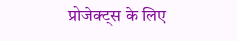प्रोजेक्ट्स के लिए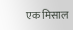एक मिसाल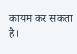कायम कर सकता है।